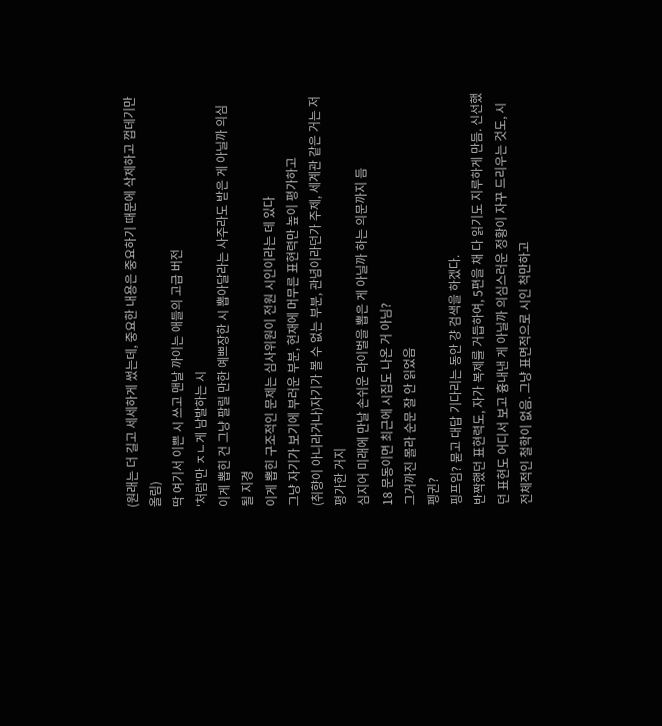(원래는 더 길고 세세하게 썼는데, 중요한 내용은 중요하기 때문에 삭제하고 껍데기만 올림)
딱 여기서 이쁜 시 쓰고 맨날 까이는 애들의 고급 버전
'처럼'만 ㅈㄴ게 남발하는 시
이게 뽑힌 건 그냥 팔릴 만한 예쁘장한 시 뽑아달라는 사주라도 받은 게 아닐까 의심될 지경
이게 뽑힌 구조적인 문제는 심사위원이 전원 시인이라는 데 있다
그냥 자기가 보기에 부러운 부분, 현재에 머무른 표현력만 높이 평가하고
(취향이 아니라거나)자기가 볼 수 없는 부분, 관념이라던가 주제, 세계관 같은 거는 저평가한 거지
심지어 미래에 만날 손쉬운 라이벌을 뽑은 게 아닐까 하는 의문까지 듬
18 문동이면 최근에 시집도 나온 거 아님?
그거까진 몰라 순문 잘 안 읽었음
펭귄?
핑프임? 묻고 대답 기다리는 동안 걍 검색을 하겠다.
반짝했던 표현력도, 자가 복제를 거듭하여, 5편을 채 다 읽기도 지루하게 만듬. 신선했던 표현도 어디서 보고 흉내낸 게 아닐까 의심스러운 정황이 자꾸 드리우는 것도, 시 전체적인 철학이 없음. 그냥 표면적으로 시인 척만하고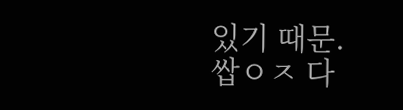있기 때문.
쌉ㅇㅈ 다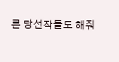른 당선작들도 해줘